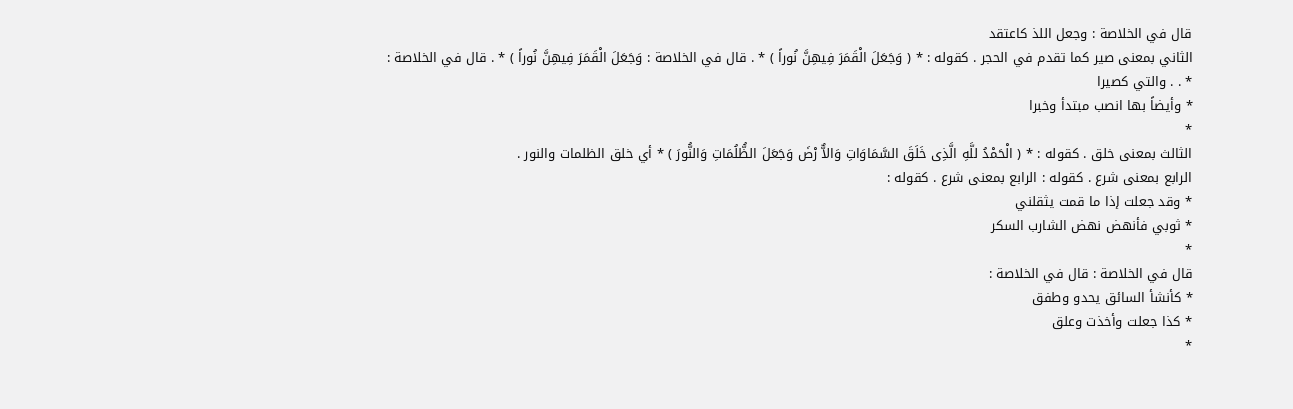قال في الخلاصة : وجعل اللذ كاعتقد
الثاني بمعنى صير كما تقدم في الحجر . كقوله : * ( وَجَعَلَ الْقَمَرَ فِيهِنَّ نُوراً ) * . قال في الخلاصة : وَجَعَلَ الْقَمَرَ فِيهِنَّ نُوراً ) * . قال في الخلاصة :
* . . والتي كصيرا
* وأيضاً بها انصب مبتدأ وخبرا
*
الثالث بمعنى خلق . كقوله : * ( الْحَمْدُ للَّهِ الَّذِى خَلَقَ السَّمَاوَاتِ وَالاٌّ رْضَ وَجَعَلَ الظُّلُمَاتِ وَالنُّورَ ) * أي خلق الظلمات والنور .
الرابع بمعنى شرع . كقوله : الرابع بمعنى شرع . كقوله :
* وقد جعلت إذا ما قمت يثقلني
* ثوبي فأنهض نهض الشارب السكر
*
قال في الخلاصة : قال في الخلاصة :
* كأنشأ السائق يحدو وطفق
* كذا جعلت وأخذت وعلق
*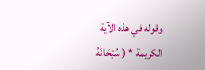وقوله في هذه الآية الكريمة * ( سُبْحَانَهُ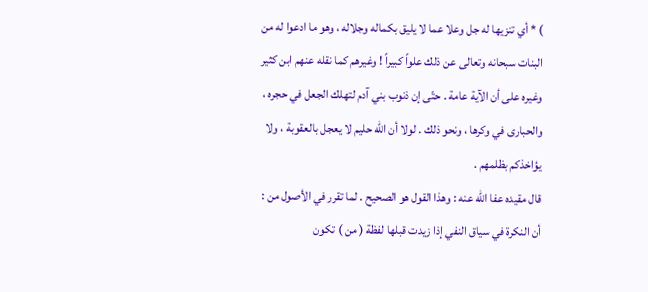) * أي تنزيها له جل وعلا عما لا يليق بكماله وجلاله ، وهو ما ادعوا له من البنات سبحانه وتعالى عن ذلك علواً كبيراً ! وغيرهم كما نقله عنهم ابن كثير وغيره على أن الآية عامة . حتّى إن ذنوب بني آدم لتهلك الجعل في حجره ، والحبارى في وكرها ، ونحو ذلك . لولا أن الله حليم لا يعجل بالعقوبة ، ولا يؤاخذكم بظلمهم .
قال مقيده عفا الله عنه : وهذا القول هو الصحيح . لما تقرر في الأصول من : أن النكرة في سياق النفي إذا زيدت قبلها لفظة ( من ) تكون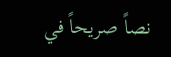نصاً صريحاً في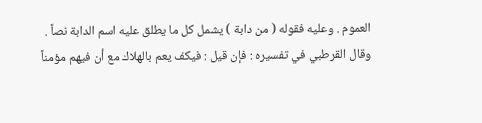العموم . وعليه فقوله ( من دابة ) يشمل كل ما يطلق عليه اسم الدابة نصاً .
وقال القرطبي في تفسيره : فإن قيل : فيكف يعم بالهلاك مع أن فيهم مؤمناً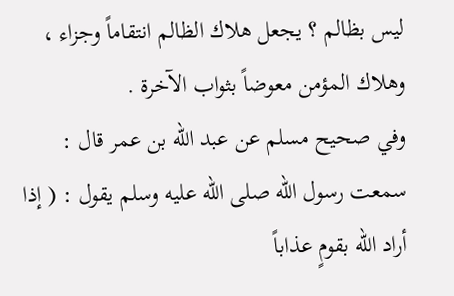ليس بظالم ؟ يجعل هلاك الظالم انتقاماً وجزاء ، وهلاك المؤمن معوضاً بثواب الآخرة .
وفي صحيح مسلم عن عبد الله بن عمر قال : سمعت رسول الله صلى الله عليه وسلم يقول : ( إذا أراد الله بقومٍ عذاباً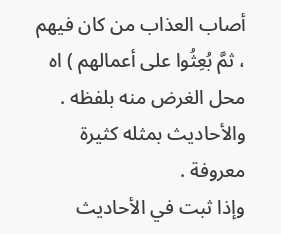أصاب العذاب من كان فيهم ، ثمَّ بُعِثُوا على أعمالهم ) اه محل الغرض منه بلفظه . والأحاديث بمثله كثيرة معروفة .
وإذا ثبت في الأحاديث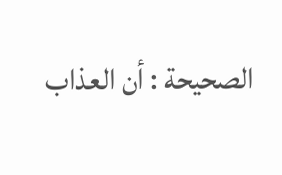الصحيحة : أن العذاب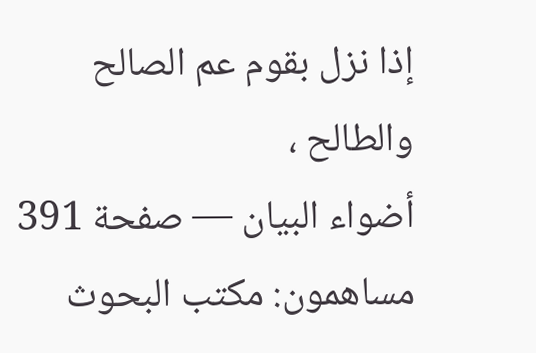إذا نزل بقوم عم الصالح والطالح ،
أضواء البيان — صفحة 391
مساهمون: مكتب البحوث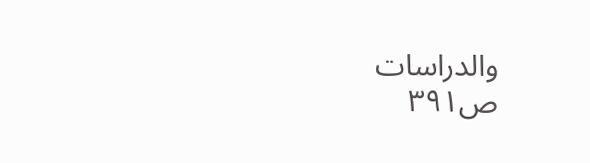والدراسات
ص٣٩١